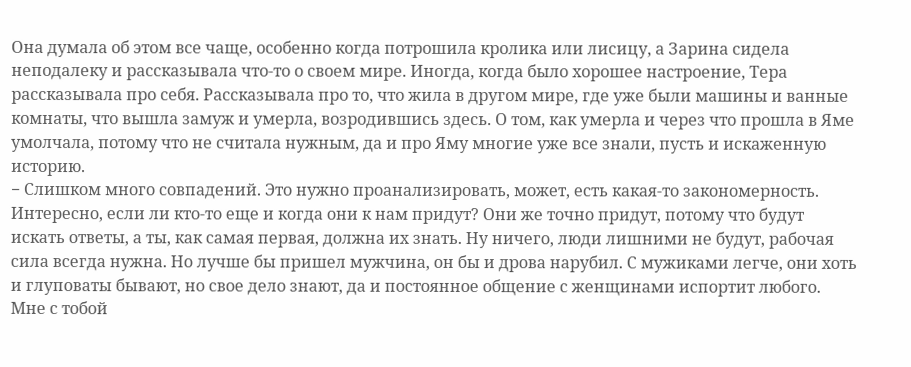Она думала об этом все чаще, особенно когда потрошила кролика или лисицу, а Зарина сидела неподалеку и рассказывала что-то о своем мире. Иногда, когда было хорошее настроение, Тера рассказывала про себя. Рассказывала про то, что жила в другом мире, где уже были машины и ванные комнаты, что вышла замуж и умерла, возродившись здесь. О том, как умерла и через что прошла в Яме умолчала, потому что не считала нужным, да и про Яму многие уже все знали, пусть и искаженную историю.
− Слишком много совпадений. Это нужно проанализировать, может, есть какая-то закономерность. Интересно, если ли кто-то еще и когда они к нам придут? Они же точно придут, потому что будут искать ответы, а ты, как самая первая, должна их знать. Ну ничего, люди лишними не будут, рабочая сила всегда нужна. Но лучше бы пришел мужчина, он бы и дрова нарубил. С мужиками легче, они хоть и глуповаты бывают, но свое дело знают, да и постоянное общение с женщинами испортит любого. Мне с тобой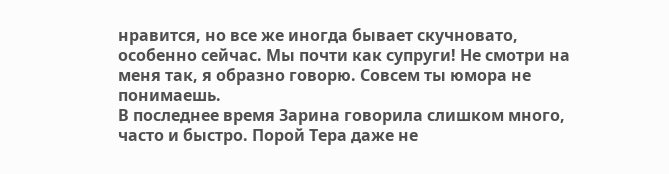нравится, но все же иногда бывает скучновато, особенно сейчас. Мы почти как супруги! Не смотри на меня так, я образно говорю. Совсем ты юмора не понимаешь.
В последнее время Зарина говорила слишком много, часто и быстро. Порой Тера даже не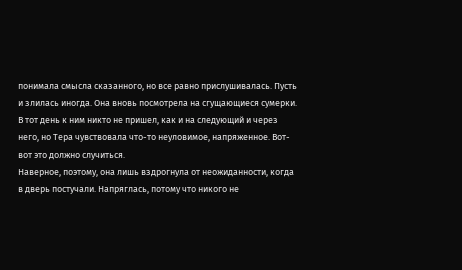понимала смысла сказанного, но все равно прислушивалась. Пусть и злилась иногда. Она вновь посмотрела на сгущающиеся сумерки. В тот день к ним никто не пришел, как и на следующий и через него, но Тера чувствовала что-то неуловимое, напряженное. Вот-вот это должно случиться.
Наверное, поэтому, она лишь вздрогнула от неожиданности, когда в дверь постучали. Напряглась, потому что никого не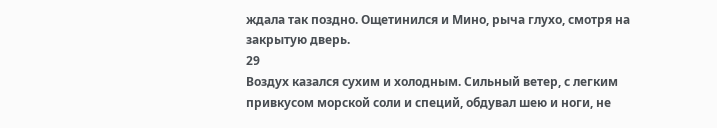ждала так поздно. Ощетинился и Мино, рыча глухо, смотря на закрытую дверь.
29
Воздух казался сухим и холодным. Сильный ветер, с легким привкусом морской соли и специй, обдувал шею и ноги, не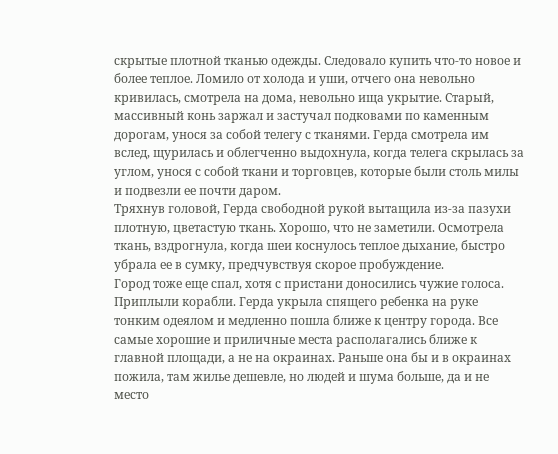скрытые плотной тканью одежды. Следовало купить что-то новое и более теплое. Ломило от холода и уши, отчего она невольно кривилась, смотрела на дома, невольно ища укрытие. Старый, массивный конь заржал и застучал подковами по каменным дорогам, унося за собой телегу с тканями. Герда смотрела им вслед, щурилась и облегченно выдохнула, когда телега скрылась за углом, унося с собой ткани и торговцев, которые были столь милы и подвезли ее почти даром.
Тряхнув головой, Герда свободной рукой вытащила из-за пазухи плотную, цветастую ткань. Хорошо, что не заметили. Осмотрела ткань, вздрогнула, когда шеи коснулось теплое дыхание, быстро убрала ее в сумку, предчувствуя скорое пробуждение.
Город тоже еще спал, хотя с пристани доносились чужие голоса. Приплыли корабли. Герда укрыла спящего ребенка на руке тонким одеялом и медленно пошла ближе к центру города. Все самые хорошие и приличные места располагались ближе к главной площади, а не на окраинах. Раньше она бы и в окраинах пожила, там жилье дешевле, но людей и шума больше, да и не место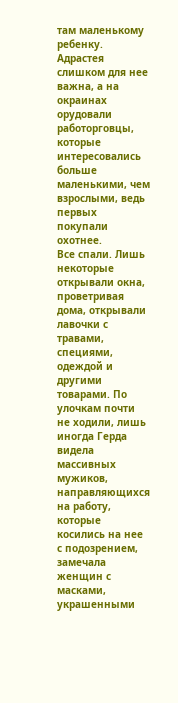там маленькому ребенку. Адрастея слишком для нее важна, а на окраинах орудовали работорговцы, которые интересовались больше маленькими, чем взрослыми, ведь первых покупали охотнее.
Все спали. Лишь некоторые открывали окна, проветривая дома, открывали лавочки с травами, специями, одеждой и другими товарами. По улочкам почти не ходили, лишь иногда Герда видела массивных мужиков, направляющихся на работу, которые косились на нее с подозрением, замечала женщин с масками, украшенными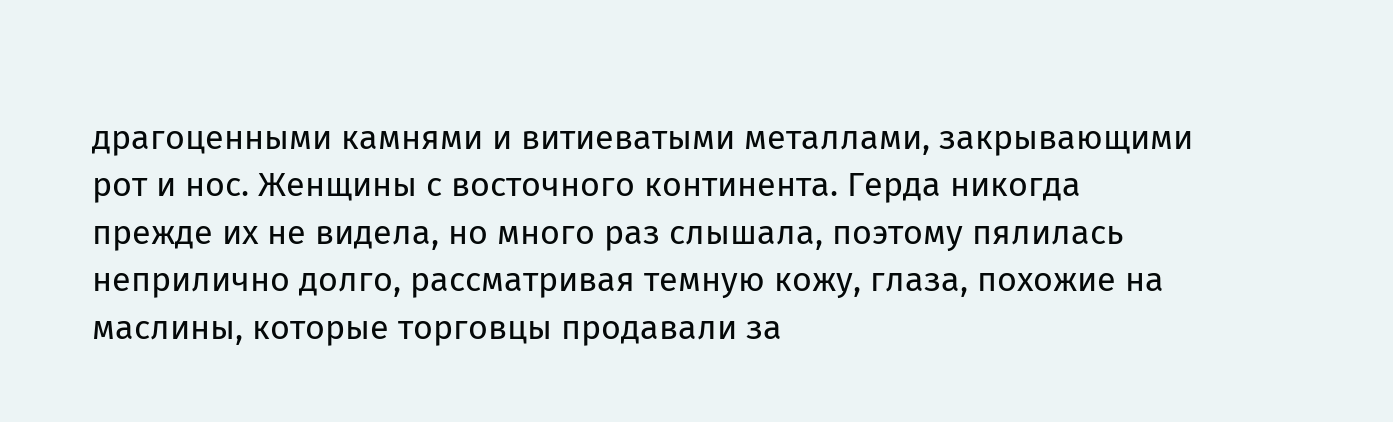драгоценными камнями и витиеватыми металлами, закрывающими рот и нос. Женщины с восточного континента. Герда никогда прежде их не видела, но много раз слышала, поэтому пялилась неприлично долго, рассматривая темную кожу, глаза, похожие на маслины, которые торговцы продавали за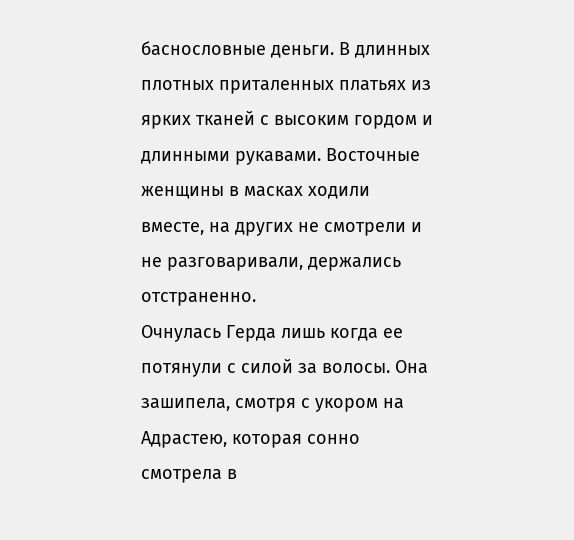баснословные деньги. В длинных плотных приталенных платьях из ярких тканей с высоким гордом и длинными рукавами. Восточные женщины в масках ходили вместе, на других не смотрели и не разговаривали, держались отстраненно.
Очнулась Герда лишь когда ее потянули с силой за волосы. Она зашипела, смотря с укором на Адрастею, которая сонно смотрела в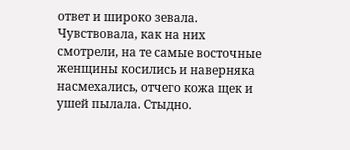ответ и широко зевала. Чувствовала, как на них смотрели, на те самые восточные женщины косились и наверняка насмехались, отчего кожа щек и ушей пылала. Стыдно.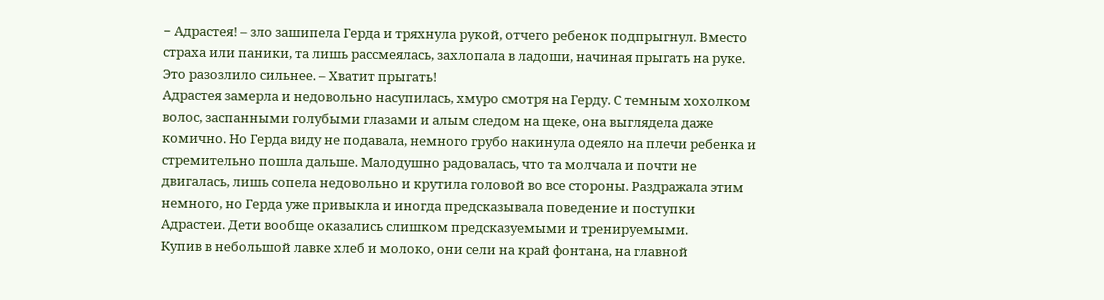− Адрастея! – зло зашипела Герда и тряхнула рукой, отчего ребенок подпрыгнул. Вместо страха или паники, та лишь рассмеялась, захлопала в ладоши, начиная прыгать на руке. Это разозлило сильнее. – Хватит прыгать!
Адрастея замерла и недовольно насупилась, хмуро смотря на Герду. С темным хохолком волос, заспанными голубыми глазами и алым следом на щеке, она выглядела даже комично. Но Герда виду не подавала, немного грубо накинула одеяло на плечи ребенка и стремительно пошла дальше. Малодушно радовалась, что та молчала и почти не двигалась, лишь сопела недовольно и крутила головой во все стороны. Раздражала этим немного, но Герда уже привыкла и иногда предсказывала поведение и поступки Адрастеи. Дети вообще оказались слишком предсказуемыми и тренируемыми.
Купив в небольшой лавке хлеб и молоко, они сели на край фонтана, на главной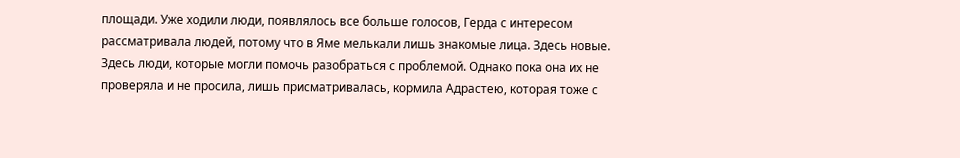площади. Уже ходили люди, появлялось все больше голосов, Герда с интересом рассматривала людей, потому что в Яме мелькали лишь знакомые лица. Здесь новые. Здесь люди, которые могли помочь разобраться с проблемой. Однако пока она их не проверяла и не просила, лишь присматривалась, кормила Адрастею, которая тоже с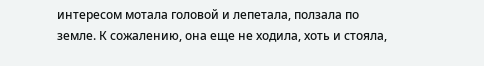интересом мотала головой и лепетала, ползала по земле. К сожалению, она еще не ходила, хоть и стояла,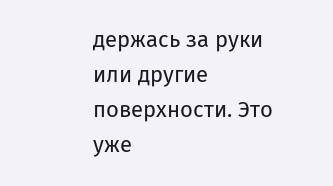держась за руки или другие поверхности. Это уже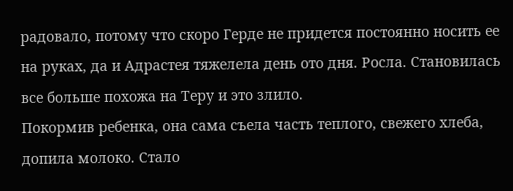радовало, потому что скоро Герде не придется постоянно носить ее на руках, да и Адрастея тяжелела день ото дня. Росла. Становилась все больше похожа на Теру и это злило.
Покормив ребенка, она сама съела часть теплого, свежего хлеба, допила молоко. Стало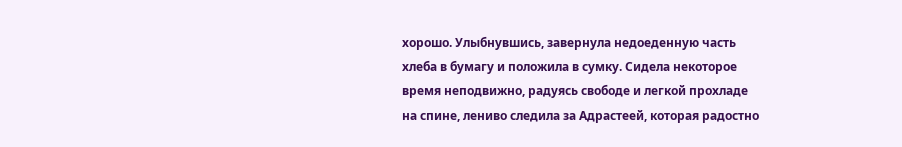хорошо. Улыбнувшись, завернула недоеденную часть хлеба в бумагу и положила в сумку. Сидела некоторое время неподвижно, радуясь свободе и легкой прохладе на спине, лениво следила за Адрастеей, которая радостно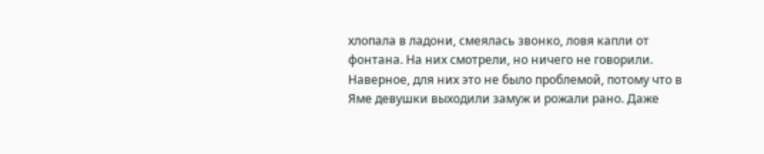хлопала в ладони, смеялась звонко, ловя капли от фонтана. На них смотрели, но ничего не говорили. Наверное, для них это не было проблемой, потому что в Яме девушки выходили замуж и рожали рано. Даже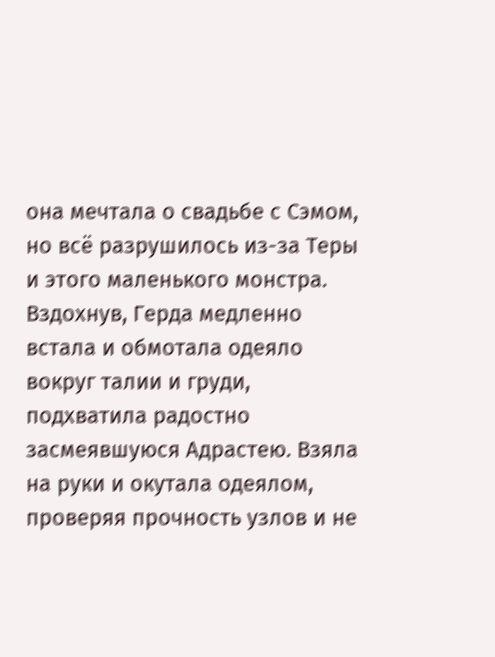она мечтала о свадьбе с Сэмом, но всё разрушилось из-за Теры и этого маленького монстра.
Вздохнув, Герда медленно встала и обмотала одеяло вокруг талии и груди, подхватила радостно засмеявшуюся Адрастею. Взяла на руки и окутала одеялом, проверяя прочность узлов и не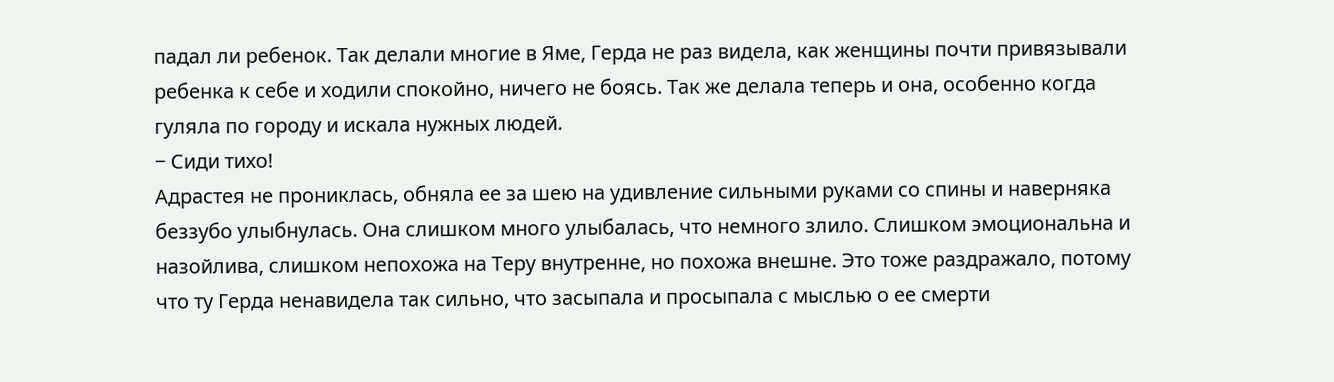падал ли ребенок. Так делали многие в Яме, Герда не раз видела, как женщины почти привязывали ребенка к себе и ходили спокойно, ничего не боясь. Так же делала теперь и она, особенно когда гуляла по городу и искала нужных людей.
− Сиди тихо!
Адрастея не прониклась, обняла ее за шею на удивление сильными руками со спины и наверняка беззубо улыбнулась. Она слишком много улыбалась, что немного злило. Слишком эмоциональна и назойлива, слишком непохожа на Теру внутренне, но похожа внешне. Это тоже раздражало, потому что ту Герда ненавидела так сильно, что засыпала и просыпала с мыслью о ее смерти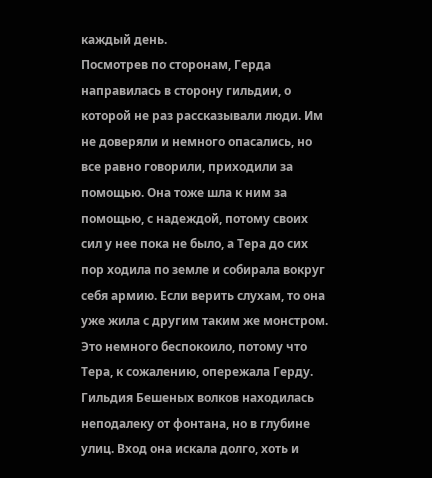каждый день.
Посмотрев по сторонам, Герда направилась в сторону гильдии, о которой не раз рассказывали люди. Им не доверяли и немного опасались, но все равно говорили, приходили за помощью. Она тоже шла к ним за помощью, с надеждой, потому своих сил у нее пока не было, а Тера до сих пор ходила по земле и собирала вокруг себя армию. Если верить слухам, то она уже жила с другим таким же монстром. Это немного беспокоило, потому что Тера, к сожалению, опережала Герду.
Гильдия Бешеных волков находилась неподалеку от фонтана, но в глубине улиц. Вход она искала долго, хоть и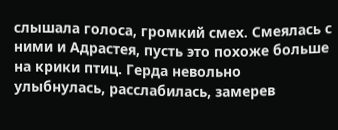слышала голоса, громкий смех. Смеялась с ними и Адрастея, пусть это похоже больше на крики птиц. Герда невольно улыбнулась, расслабилась, замерев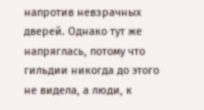напротив невзрачных дверей. Однако тут же напряглась, потому что гильдии никогда до этого не видела, а люди, к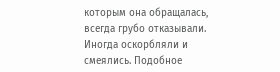которым она обращалась, всегда грубо отказывали. Иногда оскорбляли и смеялись. Подобное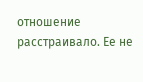отношение расстраивало. Ее не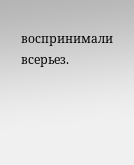воспринимали всерьез.